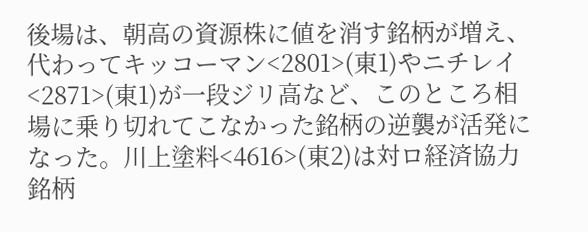後場は、朝高の資源株に値を消す銘柄が増え、代わってキッコーマン<2801>(東1)やニチレイ<2871>(東1)が一段ジリ高など、このところ相場に乗り切れてこなかった銘柄の逆襲が活発になった。川上塗料<4616>(東2)は対ロ経済協力銘柄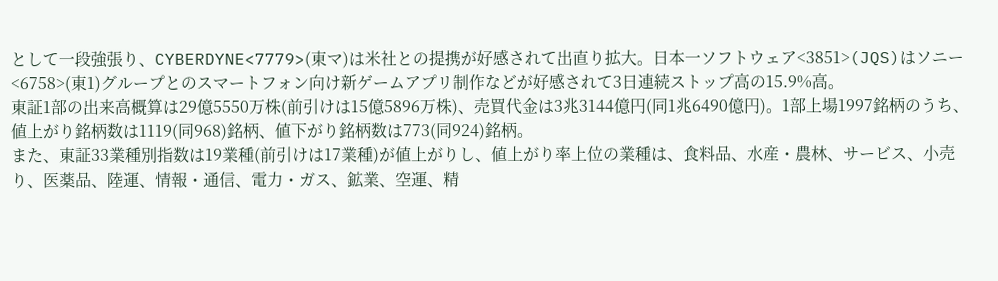として一段強張り、CYBERDYNE<7779>(東マ)は米社との提携が好感されて出直り拡大。日本一ソフトウェア<3851>(JQS)はソニー<6758>(東1)グループとのスマートフォン向け新ゲームアプリ制作などが好感されて3日連続ストップ高の15.9%高。
東証1部の出来高概算は29億5550万株(前引けは15億5896万株)、売買代金は3兆3144億円(同1兆6490億円)。1部上場1997銘柄のうち、値上がり銘柄数は1119(同968)銘柄、値下がり銘柄数は773(同924)銘柄。
また、東証33業種別指数は19業種(前引けは17業種)が値上がりし、値上がり率上位の業種は、食料品、水産・農林、サービス、小売り、医薬品、陸運、情報・通信、電力・ガス、鉱業、空運、精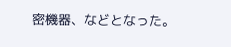密機器、などとなった。